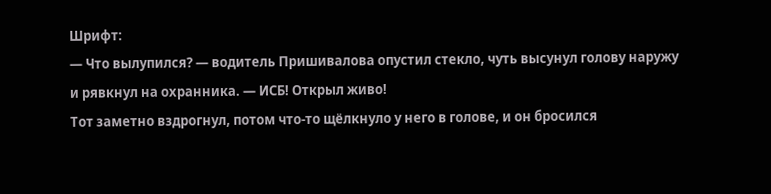Шрифт:
— Что вылупился? — водитель Пришивалова опустил стекло, чуть высунул голову наружу и рявкнул на охранника. — ИСБ! Открыл живо!
Тот заметно вздрогнул, потом что-то щёлкнуло у него в голове, и он бросился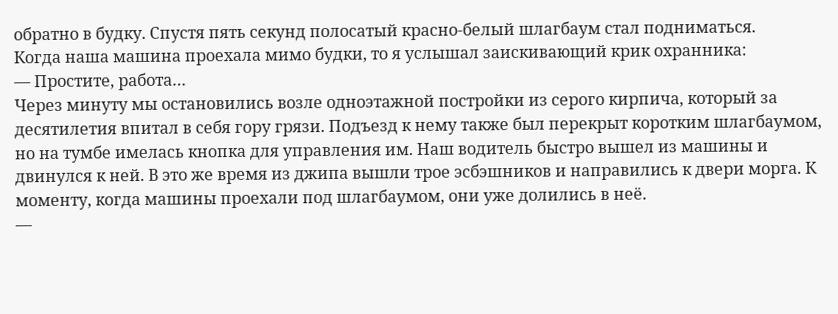обратно в будку. Спустя пять секунд полосатый красно-белый шлагбаум стал подниматься.
Когда наша машина проехала мимо будки, то я услышал заискивающий крик охранника:
— Простите, работа…
Через минуту мы остановились возле одноэтажной постройки из серого кирпича, который за десятилетия впитал в себя гору грязи. Подъезд к нему также был перекрыт коротким шлагбаумом, но на тумбе имелась кнопка для управления им. Наш водитель быстро вышел из машины и двинулся к ней. В это же время из джипа вышли трое эсбэшников и направились к двери морга. К моменту, когда машины проехали под шлагбаумом, они уже долились в неё.
—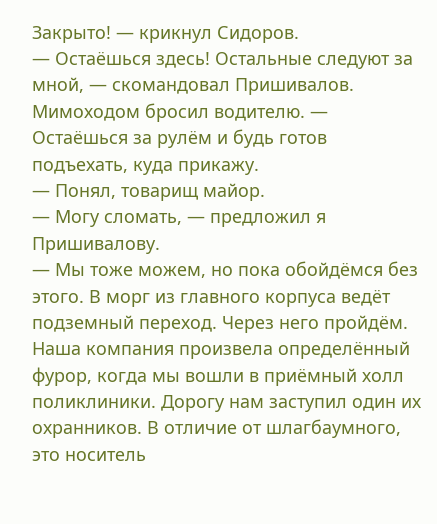Закрыто! — крикнул Сидоров.
— Остаёшься здесь! Остальные следуют за мной, — скомандовал Пришивалов. Мимоходом бросил водителю. — Остаёшься за рулём и будь готов подъехать, куда прикажу.
— Понял, товарищ майор.
— Могу сломать, — предложил я Пришивалову.
— Мы тоже можем, но пока обойдёмся без этого. В морг из главного корпуса ведёт подземный переход. Через него пройдём.
Наша компания произвела определённый фурор, когда мы вошли в приёмный холл поликлиники. Дорогу нам заступил один их охранников. В отличие от шлагбаумного, это носитель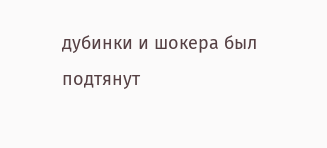дубинки и шокера был подтянут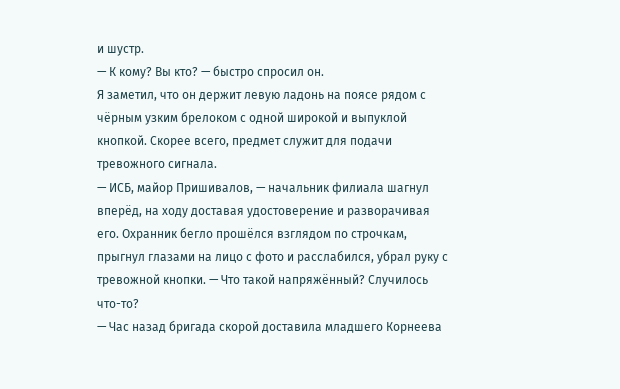и шустр.
— К кому? Вы кто? — быстро спросил он.
Я заметил, что он держит левую ладонь на поясе рядом с чёрным узким брелоком с одной широкой и выпуклой кнопкой. Скорее всего, предмет служит для подачи тревожного сигнала.
— ИСБ, майор Пришивалов, — начальник филиала шагнул вперёд, на ходу доставая удостоверение и разворачивая его. Охранник бегло прошёлся взглядом по строчкам, прыгнул глазами на лицо с фото и расслабился, убрал руку с тревожной кнопки. — Что такой напряжённый? Случилось что-то?
— Час назад бригада скорой доставила младшего Корнеева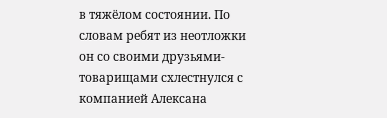в тяжёлом состоянии. По словам ребят из неотложки он со своими друзьями-товарищами схлестнулся с компанией Алексана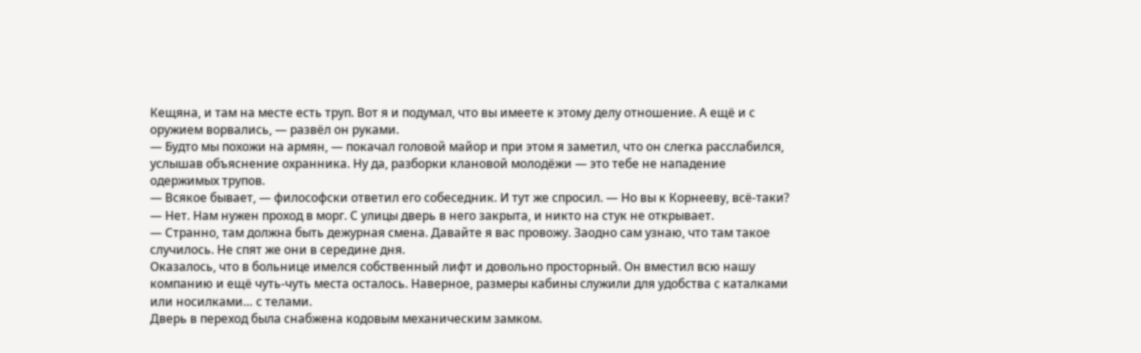Кещяна, и там на месте есть труп. Вот я и подумал, что вы имеете к этому делу отношение. А ещё и с оружием ворвались, — развёл он руками.
— Будто мы похожи на армян, — покачал головой майор и при этом я заметил, что он слегка расслабился, услышав объяснение охранника. Ну да, разборки клановой молодёжи — это тебе не нападение одержимых трупов.
— Всякое бывает, — философски ответил его собеседник. И тут же спросил. — Но вы к Корнееву, всё-таки?
— Нет. Нам нужен проход в морг. С улицы дверь в него закрыта, и никто на стук не открывает.
— Странно, там должна быть дежурная смена. Давайте я вас провожу. Заодно сам узнаю, что там такое случилось. Не спят же они в середине дня.
Оказалось, что в больнице имелся собственный лифт и довольно просторный. Он вместил всю нашу компанию и ещё чуть-чуть места осталось. Наверное, размеры кабины служили для удобства с каталками или носилками… с телами.
Дверь в переход была снабжена кодовым механическим замком.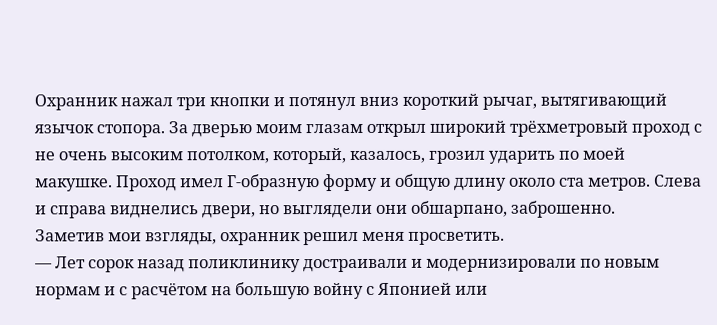Охранник нажал три кнопки и потянул вниз короткий рычаг, вытягивающий язычок стопора. За дверью моим глазам открыл широкий трёхметровый проход с не очень высоким потолком, который, казалось, грозил ударить по моей макушке. Проход имел Г-образную форму и общую длину около ста метров. Слева и справа виднелись двери, но выглядели они обшарпано, заброшенно.
Заметив мои взгляды, охранник решил меня просветить.
— Лет сорок назад поликлинику достраивали и модернизировали по новым нормам и с расчётом на большую войну с Японией или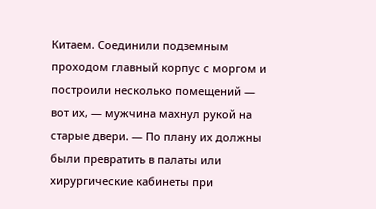Китаем. Соединили подземным проходом главный корпус с моргом и построили несколько помещений — вот их, — мужчина махнул рукой на старые двери. — По плану их должны были превратить в палаты или хирургические кабинеты при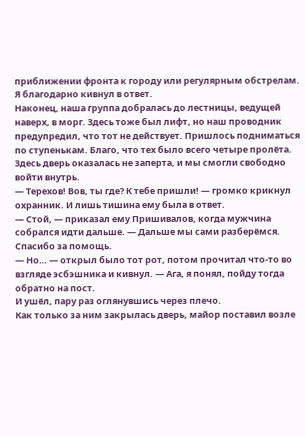приближении фронта к городу или регулярным обстрелам.
Я благодарно кивнул в ответ.
Наконец, наша группа добралась до лестницы, ведущей наверх, в морг. Здесь тоже был лифт, но наш проводник предупредил, что тот не действует. Пришлось подниматься по ступенькам. Благо, что тех было всего четыре пролёта.
Здесь дверь оказалась не заперта, и мы смогли свободно войти внутрь.
— Терехов! Вов, ты где? К тебе пришли! — громко крикнул охранник. И лишь тишина ему была в ответ.
— Стой, — приказал ему Пришивалов, когда мужчина собрался идти дальше. — Дальше мы сами разберёмся. Спасибо за помощь.
— Но… — открыл было тот рот, потом прочитал что-то во взгляде эсбэшника и кивнул. — Ага, я понял, пойду тогда обратно на пост.
И ушёл, пару раз оглянувшись через плечо.
Как только за ним закрылась дверь, майор поставил возле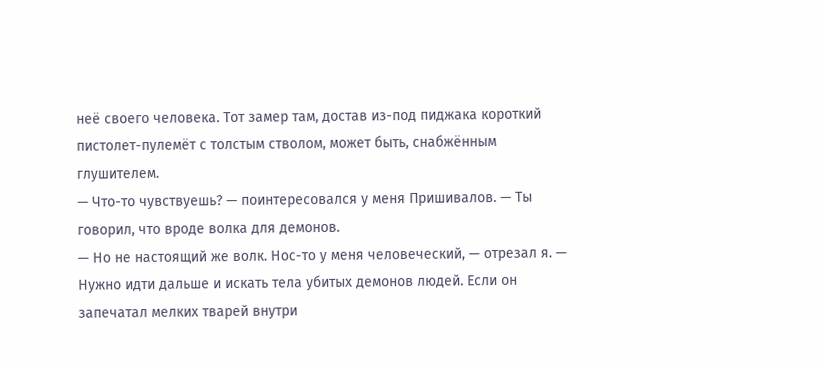неё своего человека. Тот замер там, достав из-под пиджака короткий пистолет-пулемёт с толстым стволом, может быть, снабжённым глушителем.
— Что-то чувствуешь? — поинтересовался у меня Пришивалов. — Ты говорил, что вроде волка для демонов.
— Но не настоящий же волк. Нос-то у меня человеческий, — отрезал я. — Нужно идти дальше и искать тела убитых демонов людей. Если он запечатал мелких тварей внутри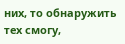них, то обнаружить тех смогу,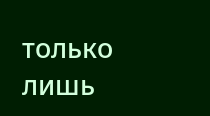только лишь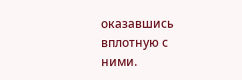оказавшись вплотную с ними.